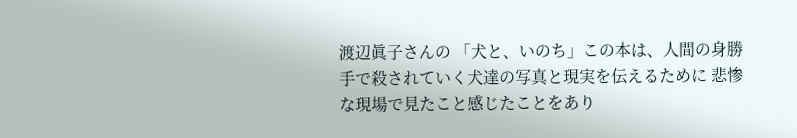渡辺眞子さんの 「犬と、いのち」この本は、人間の身勝手で殺されていく犬達の写真と現実を伝えるために 悲惨な現場で見たこと感じたことをあり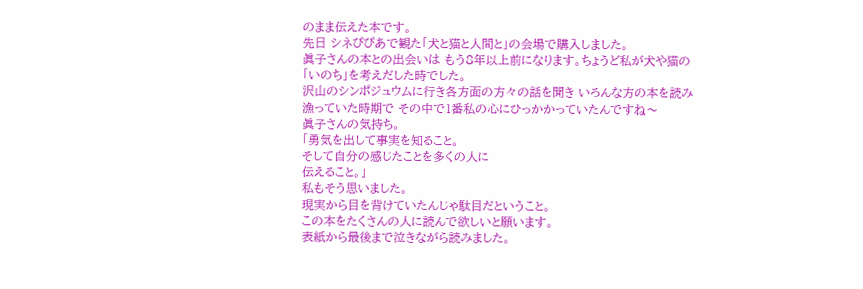のまま伝えた本です。
先日 シネぴぴあで観た「犬と猫と人間と」の会場で購入しました。
眞子さんの本との出会いは もう8年以上前になります。ちょうど私が犬や猫の「いのち」を考えだした時でした。
沢山のシンポジュウムに行き各方面の方々の話を聞き いろんな方の本を読み漁っていた時期で その中で1番私の心にひっかかっていたんですね〜
眞子さんの気持ち。
「勇気を出して事実を知ること。
そして自分の感じたことを多くの人に
伝えること。」
私もそう思いました。
現実から目を背けていたんじゃ駄目だということ。
この本をたくさんの人に読んで欲しいと願います。
表紙から最後まで泣きながら読みました。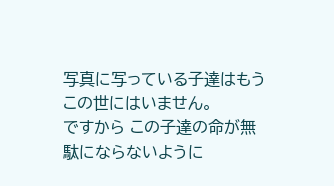写真に写っている子達はもうこの世にはいません。
ですから この子達の命が無駄にならないように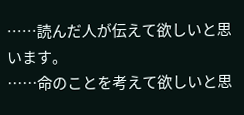……読んだ人が伝えて欲しいと思います。
……命のことを考えて欲しいと思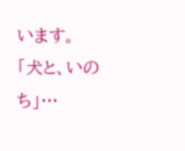います。
「犬と、いのち」…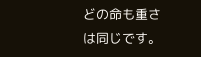どの命も重さは同じです。